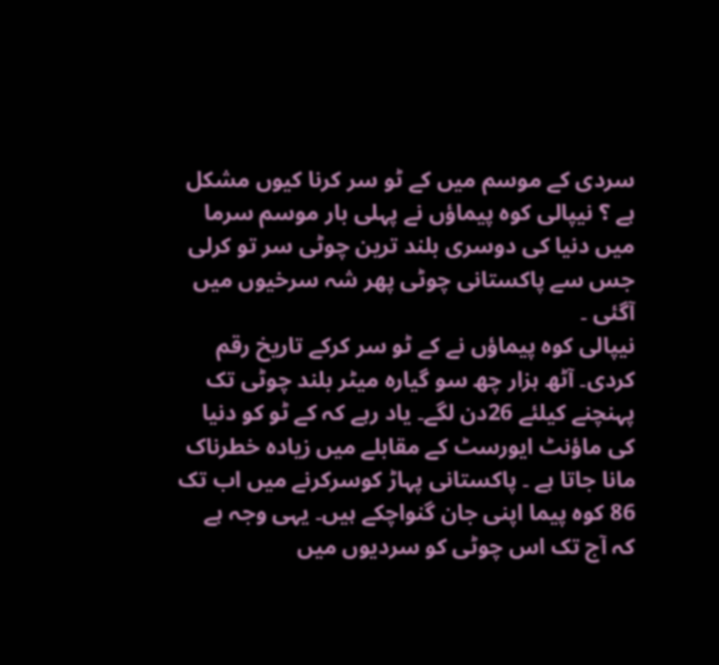سردی کے موسم میں کے ٹو سر کرنا کیوں مشکل ہے ؟ نیپالی کوہ پیماؤں نے پہلی بار موسم سرما میں دنیا کی دوسری بلند ترین چوٹی سر تو کرلی جس سے پاکستانی چوٹی پھر شہ سرخیوں میں آگئی ۔
نیپالی کوہ پیماؤں نے کے ٹو سر کرکے تاریخ رقم کردی۔ آٹھ ہزار چھ سو گیارہ میٹر بلند چوٹی تک پہنچنے کیلئے 26دن لگے۔ یاد رہے کہ کے ٹو کو دنیا کی ماؤنٹ ایورسٹ کے مقابلے میں زیادہ خطرناک مانا جاتا ہے ۔ پاکستانی پہاڑ کوسرکرنے میں اب تک 86 کوہ پیما اپنی جان گنواچکے ہیں۔ یہی وجہ ہے کہ آج تک اس چوٹی کو سردیوں میں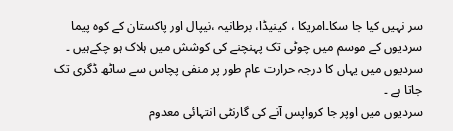سر نہیں کیا جا سکا۔امریکا ، کینیڈا، برطانیہ ،نیپال اور پاکستان کے کوہ پیما سردیوں کے موسم میں چوٹی تک پہنچنے کی کوشش میں ہلاک ہو چکےہیں ۔ سردیوں میں یہاں کا درجہ حرارت عام طور پر منفی پچاس سے ساٹھ ڈگری تک جاتا ہے ۔
سردیوں میں اوپر جا کرواپس آنے کی گارنٹی انتہائی معدوم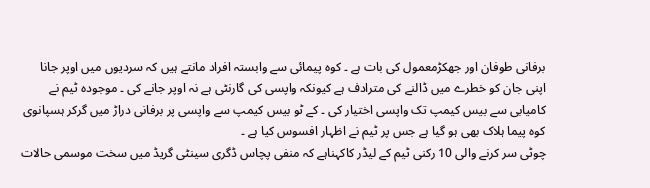برفانی طوفان اور جھکڑمعمول کی بات ہے ۔ کوہ پیمائی سے وابستہ افراد مانتے ہیں کہ سردیوں میں اوپر جانا اپنی جان کو خطرے میں ڈالنے کی مترادف ہے کیونکہ واپسی کی گارنٹی ہے نہ اوپر جانے کی ۔ موجودہ ٹیم نے کامیابی سے بیس کیمپ تک واپسی اختیار کی ۔ کے ٹو بیس کیمپ سے واپسی پر برفانی دراڑ میں گرکر ہسپانوی کوہ پیما ہلاک بھی ہو گیا ہے جس پر ٹیم نے اظہار افسوس کیا ہے ۔
چوٹی سر کرنے والی 10 رکنی ٹیم کے لیڈر کاکہناہے کہ منفی پچاس ڈگری سینٹی گریڈ میں سخت موسمی حالات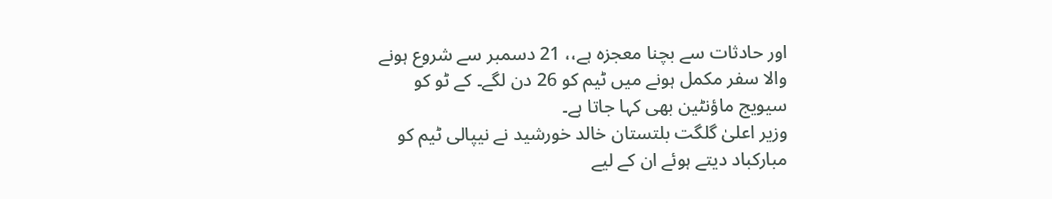اور حادثات سے بچنا معجزہ ہے،، 21 دسمبر سے شروع ہونے والا سفر مکمل ہونے میں ٹیم کو 26 دن لگے۔ کے ٹو کو سیویج ماؤنٹین بھی کہا جاتا ہے۔
وزیر اعلیٰ گلگت بلتستان خالد خورشید نے نیپالی ٹیم کو مبارکباد دیتے ہوئے ان کے لیے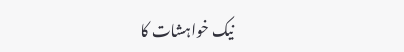نیک خواہشات کا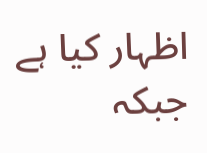اظہار کیا ہے جبکہ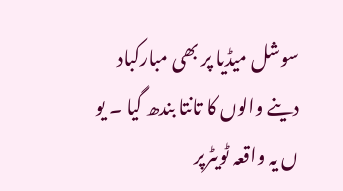سوشل میڈیا پر بھی مبارکباد دینے والوں کا تانتا بندھ گیا ۔ یو ں یہ واقعہ ٹویٹرپر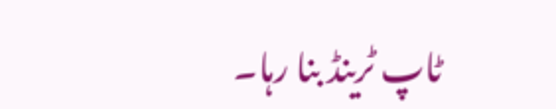ٹاپ ٹرینڈ بنا رہا۔